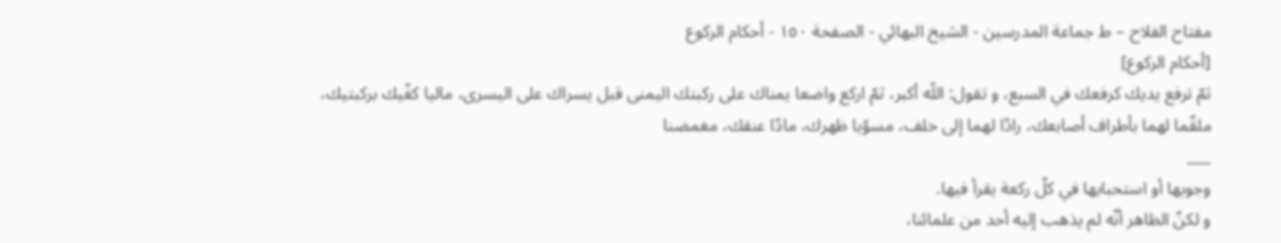مفتاح الفلاح – ط جماعة المدرسين - الشيخ البهائي - الصفحة ١٥٠ - أحكام الركوع
[أحكام الركوع]
ثمّ ترفع يديك كرفعك في السبع، و تقول: اللّه أكبر، ثمّ اركع واضعا يمناك على ركبتك اليمنى قبل يسراك على اليسرى، ماليا كفّيك بركبتيك، ملقّما لهما بأطراف أصابعك، رادّا لهما إلى خلف، مسوّيا ظهرك، مادّا عنقك، مغمضنا
___
وجوبها أو استحبابها في كلّ ركعة يقرأ فيها.
و لكنّ الظاهر أنّه لم يذهب إليه أحد من علمائنا،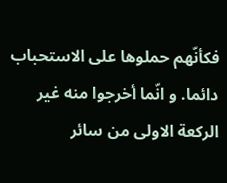فكأنّهم حملوها على الاستحباب دائما. و انّما أخرجوا منه غير الركعة الاولى من سائر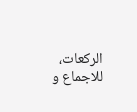الركعات، للاجماع و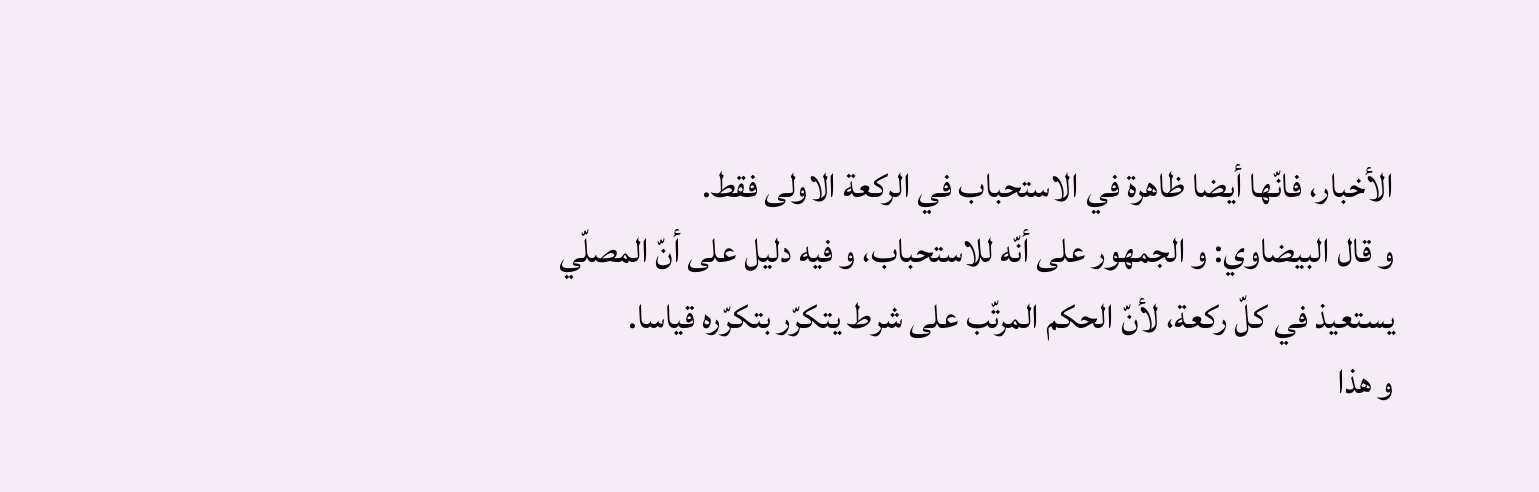الأخبار، فانّها أيضا ظاهرة في الاستحباب في الركعة الاولى فقط.
و قال البيضاوي: و الجمهور على أنّه للاستحباب، و فيه دليل على أنّ المصلّي يستعيذ في كلّ ركعة، لأنّ الحكم المرتّب على شرط يتكرّر بتكرّره قياسا.
و هذا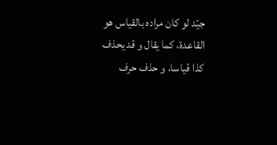جيّد لو كان مراده بالقياس هو القاعدة، كما يقال و قد يحذف كذا قياسا، و حذف حرف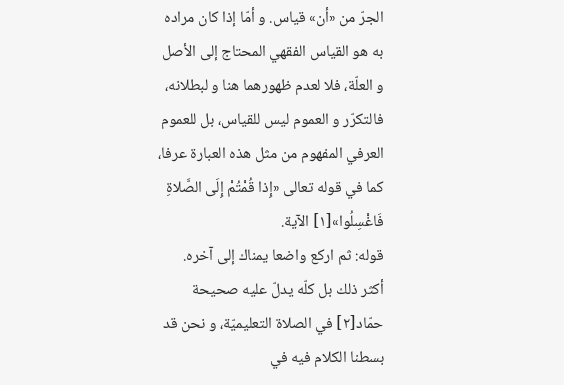الجرّ من «أن» قياس. و أمّا إذا كان مراده به هو القياس الفقهي المحتاج إلى الأصل و العلّة، فلا لعدم ظهورهما هنا و لبطلانه، فالتكرّر و العموم ليس للقياس، بل للعموم العرفي المفهوم من مثل هذه العبارة عرفا، كما في قوله تعالى «إِذا قُمْتُمْ إِلَى الصَّلاةِ فَاغْسِلُوا»[١] الآية.
قوله: ثم اركع واضعا يمناك إلى آخره.
أكثر ذلك بل كلّه يدلّ عليه صحيحة حمّاد[٢] في الصلاة التعليميّة، و نحن قد بسطنا الكلام فيه في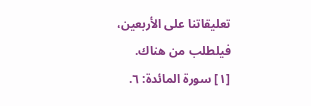تعليقاتنا على الأربعين، فيلطلب من هناك.
[١] سورة المائدة: ٦.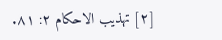[٢] تهذيب الاحكام ٢: ٨١.